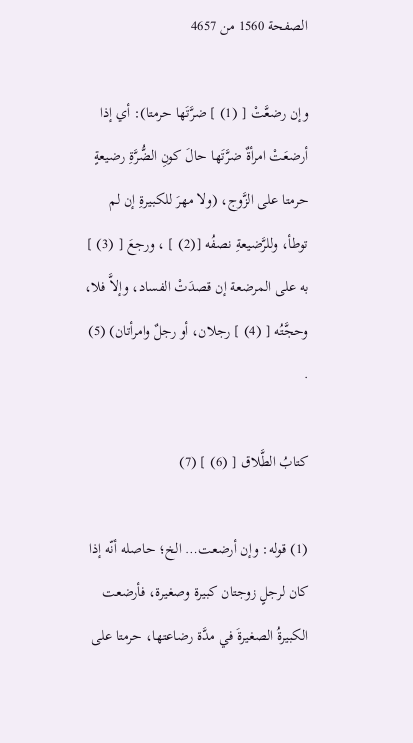الصفحة 1560 من 4657

وإن رضعَّتْ [ (1) ] ضرَّتَها حرمتا): أي إذا أرضعَتْ امرأةٌ ضرَّتَها حالَ كونِ الضُّرَّةِ رضيعةٍ حرمتا على الزَّوج، (ولا مهرَ للكبيرةِ إن لم توطأ، وللرَّضيعةِ نصفُه [(2) ] ، ورجعَ [ (3) ] به على المرضعة إن قصدَتْ الفساد، وإلاَّ فلا، وحجَّتُه [ (4) ] رجلان، أو رجلٌ وامرأتان) (5) .

كتابُ الطَّلاق [ (6) ] (7)

(1) قوله: وإن أرضعت… الخ؛ حاصله أنّه إذا كان لرجلٍ زوجتان كبيرة وصغيرة، فأرضعت الكبيرةُ الصغيرةَ في مدَّة رضاعتها، حرمتا على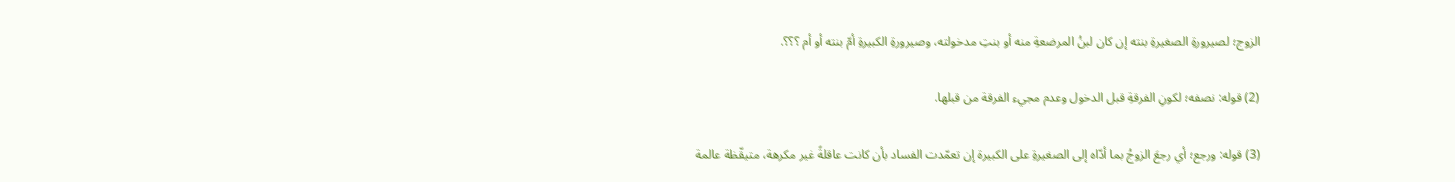الزوج؛ لصيرورةِ الصغيرةِ بنته إن كان لبنُ المرضعةِ منه أو بنتِ مدخولته، وصيرورةِ الكبيرةِ أمّ بنته أو أم ؟؟؟.

(2) قوله: نصفه؛ لكونِ الفرقةِ قبل الدخول وعدم مجيء الفرقة من قبلها.

(3) قوله: ورجع؛ أي رجعَ الزوجُ بما أدّاه إلى الصغيرةِ على الكبيرة إن تعمّدت الفساد بأن كانت عاقلةً غير مكرهة، متيقّظة عالمة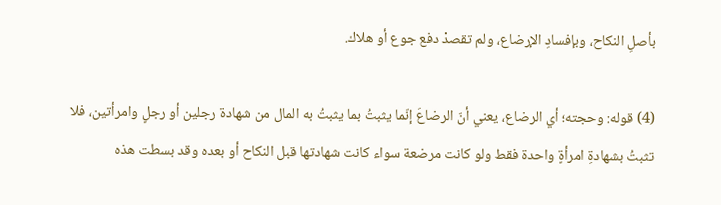بأصلِ النكاح، وبإفسادِ الإرضاع، ولم تقصدْ دفع جوع أو هلاك.

(4) قوله: وحجته؛ أي الرضاع، يعني أنّ الرضاعَ إنّما يثبتُ بما يثبتُ به المال من شهادة رجلين أو رجلٍ وامرأتين، فلا تثبتُ بشهادةِ امرأةٍ واحدة فقط ولو كانت مرضعة سواء كانت شهادتها قبل النكاح أو بعده وقد بسطت هذه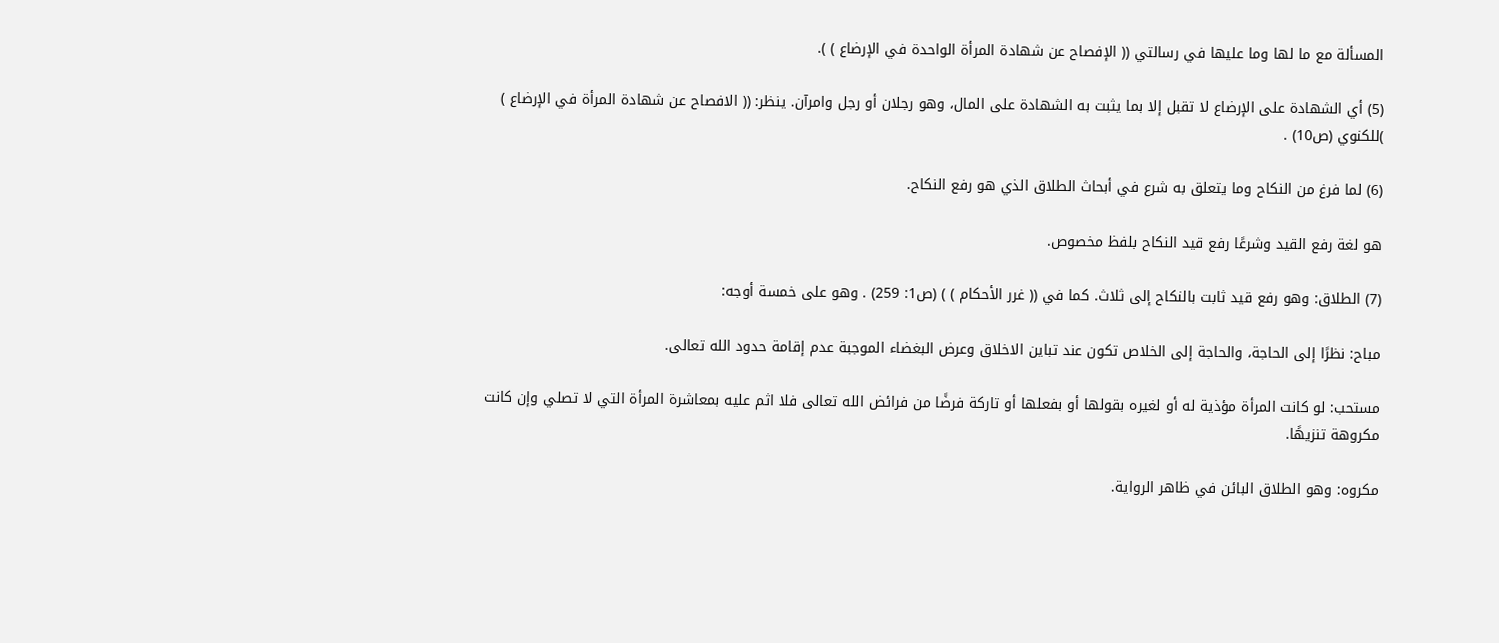المسألة مع ما لها وما عليها في رسالتي (( الإفصاح عن شهادة المرأة الواحدة في الإرضاع ) ).

(5) أي الشهادة على الإرضاع لا تقبل إلا بما يثبت به الشهادة على المال، وهو رجلان أو رجل وامرآن. ينظر: (( الافصاح عن شهادة المرأة في الإرضاع ) )للكنوي (ص10) .

(6) لما فرغ من النكاح وما يتعلق به شرع في أبحاث الطلاق الذي هو رفع النكاح.

هو لغة رفع القيد وشرعًا رفع قيد النكاح بلفظ مخصوص.

(7) الطلاق: وهو رفع قيد ثابت بالنكاح إلى ثلاث. كما في (( غرر الأحكام ) ) (ص1: 259) . وهو على خمسة أوجه:

مباح: نظرًا إلى الحاجة، والحاجة إلى الخلاص تكون عند تباين الاخلاق وعرض البغضاء الموجبة عدم إقامة حدود الله تعالى.

مستحب: لو كانت المرأة مؤذية له أو لغيره بقولها أو بفعلها أو تاركة فرضًا من فرائض الله تعالى فلا اثم عليه بمعاشرة المرأة التي لا تصلي وإن كانت مكروهة تنزيهًا.

مكروه: وهو الطلاق البائن في ظاهر الرواية.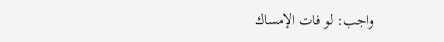واجب: لو فات الإمساك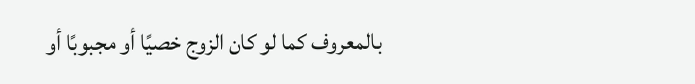بالمعروف كما لو كان الزوج خصيًا أو مجبوبًا أو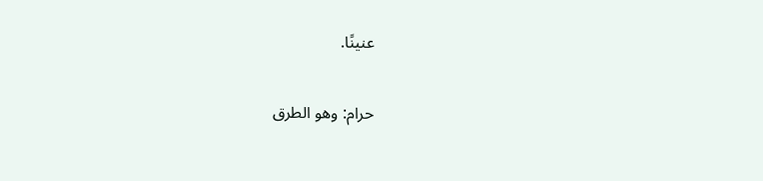عنينًا.

حرام: وهو الطرق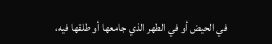في الحيض أو في الطهر الذي جامعها أو طلقها فيه،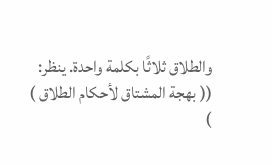والطلاق ثلاثًا بكلمة واحدة. ينظر: (( بهجة المشتاق لأحكام الطلاق ) )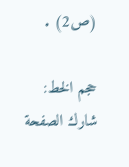(ص2) .

حجم الخط:
شارك الصفحة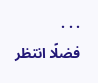. . .
فضلًا انتظر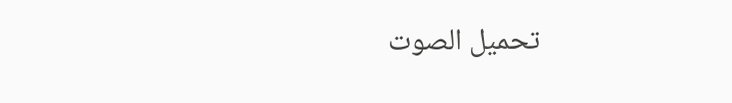تحميل الصوت